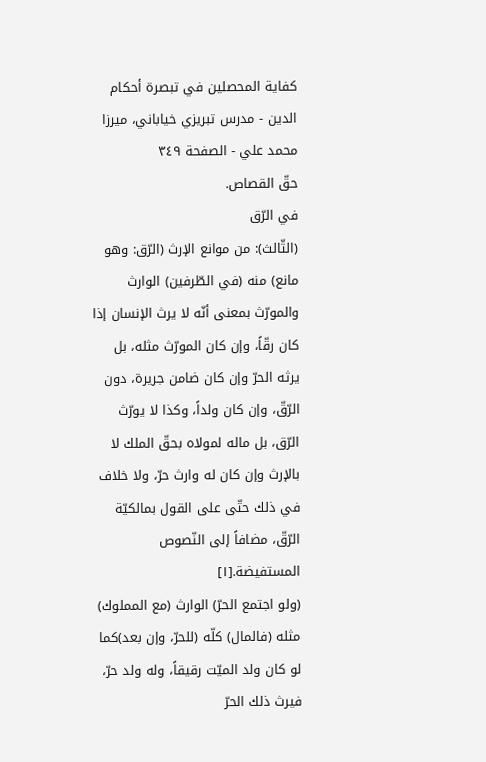كفاية المحصلين في تبصرة أحكام الدين - مدرس تبريزي خياباني، ميرزا محمد علي - الصفحة ٣٤٩
حقّ القصاص.
في الرّق
(الثّالث): من موانع الإرث (الرّق: وهو مانع) منه (في الطّرفين) الوارث والمورّث بمعنى أنّه لا يرث الإنسان إذا كان رقّاً، وإن كان المورّث مثله، بل يرثه الحرّ وإن كان ضامن جريرة، دون الرّقّ، وإن كان ولداً، وكذا لا يورّث الرّق، بل ماله لمولاه بحقّ الملك لا بالإرث وإن كان له وارث حرّ، ولا خلاف في ذلك حتّى على القول بمالكيّة الرّقّ، مضافاً إلى النّصوص المستفيضة.[١]
(ولو اجتمع الحرّ) الوارث (مع المملوك) مثله (فالمال) كلّه (للحرّ، وإن بعد)كما لو كان ولد الميّت رقيقاً، وله ولد حرّ، فيرث ذلك الحرّ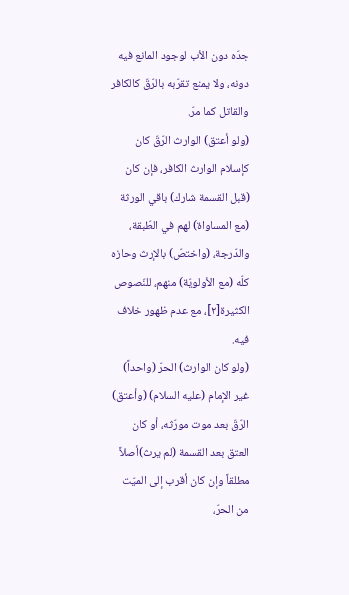جدّه دون الأب لوجود المانع فيه دونه، ولا يمنع تقرّبه بالرّقّ كالكافر والقاتل كما مرّ.
(ولو أعتق) الوارث الرّقّ كان كإسلام الوارث الكافر، فإن كان (قبل القسمة شارك) باقي الورثة (مع المساواة) لهم في الطّبقة، والدّرجة، (واختصّ) بالإرث وحازه كلّه (مع الأولويّة) منهم، للنّصوص الكثيرة[٢]، مع عدم ظهور خلاف فيه.
(ولو كان الوارث) الحرّ (واحداً) غير الإمام (عليه السلام) (وأعتق) الرّقّ بعد موت مورّثه، أو كان العتق بعد القسمة (لم يرث)أصلاً مطلقاً وإن كان أقرب إلى الميّت من الحرّ،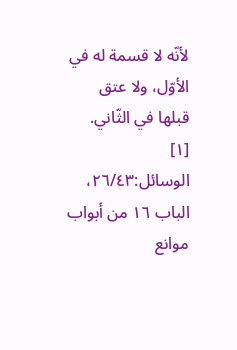لأنّه لا قسمة له في الأوّل، ولا عتق قبلها في الثّاني.
[١] الوسائل:٢٦/٤٣، الباب ١٦ من أبواب موانع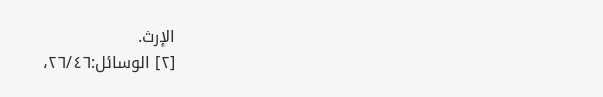الإرث.
[٢] الوسائل:٢٦/٤٦،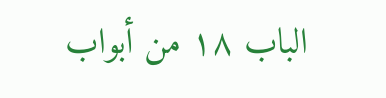الباب ١٨ من أبواب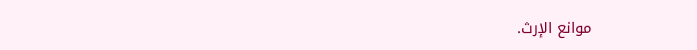موانع الإرث.